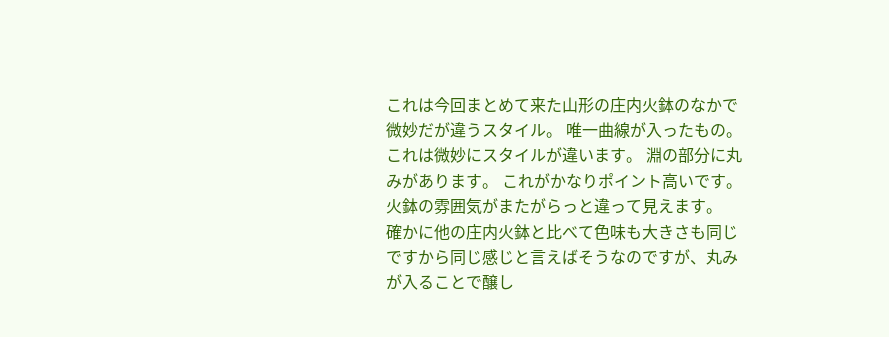これは今回まとめて来た山形の庄内火鉢のなかで 微妙だが違うスタイル。 唯一曲線が入ったもの。
これは微妙にスタイルが違います。 淵の部分に丸みがあります。 これがかなりポイント高いです。 火鉢の雰囲気がまたがらっと違って見えます。
確かに他の庄内火鉢と比べて色味も大きさも同じですから同じ感じと言えばそうなのですが、丸みが入ることで醸し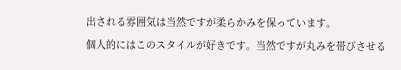出される雰囲気は当然ですが柔らかみを保っています。
個人的にはこのスタイルが好きです。当然ですが丸みを帯びさせる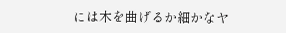には木を曲げるか細かなヤ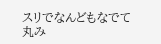スリでなんどもなでて丸み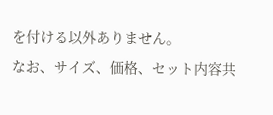を付ける以外ありません。
なお、サイズ、価格、セット内容共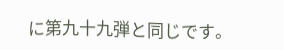に第九十九弾と同じです。